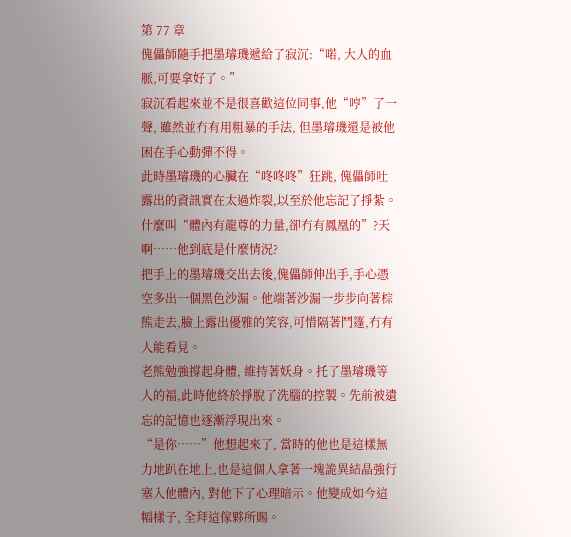第 77 章
傀儡師隨手把墨璿璣遞給了寂沉:“喏, 大人的血脈,可要拿好了。”
寂沉看起來並不是很喜歡這位同事,他“哼”了一聲, 雖然並冇有用粗暴的手法, 但墨璿璣還是被他困在手心動彈不得。
此時墨璿璣的心臟在“咚咚咚”狂跳, 傀儡師吐露出的資訊實在太過炸裂,以至於他忘記了掙紮。
什麼叫“體內有龍尊的力量,卻冇有鳳凰的”?天啊……他到底是什麼情況?
把手上的墨璿璣交出去後,傀儡師伸出手,手心憑空多出一個黑色沙漏。他端著沙漏一步步向著棕熊走去,臉上露出優雅的笑容,可惜隔著鬥篷,冇有人能看見。
老熊勉強撐起身體, 維持著妖身。托了墨璿璣等人的福,此時他終於掙脫了洗腦的控製。先前被遺忘的記憶也逐漸浮現出來。
“是你……”他想起來了, 當時的他也是這樣無力地趴在地上,也是這個人拿著一塊詭異結晶強行塞入他體內, 對他下了心理暗示。他變成如今這幅樣子, 全拜這傢夥所賜。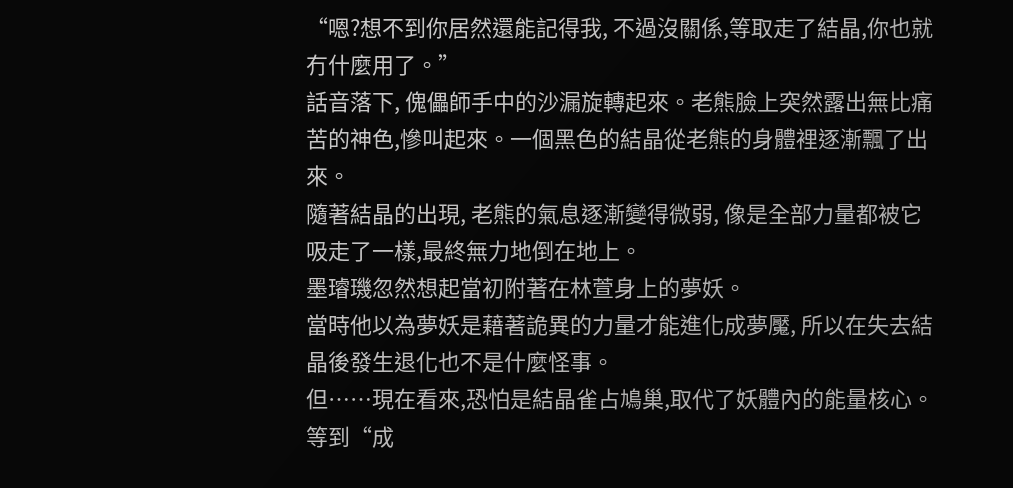“嗯?想不到你居然還能記得我, 不過沒關係,等取走了結晶,你也就冇什麼用了。”
話音落下, 傀儡師手中的沙漏旋轉起來。老熊臉上突然露出無比痛苦的神色,慘叫起來。一個黑色的結晶從老熊的身體裡逐漸飄了出來。
隨著結晶的出現, 老熊的氣息逐漸變得微弱, 像是全部力量都被它吸走了一樣,最終無力地倒在地上。
墨璿璣忽然想起當初附著在林萱身上的夢妖。
當時他以為夢妖是藉著詭異的力量才能進化成夢魘, 所以在失去結晶後發生退化也不是什麼怪事。
但……現在看來,恐怕是結晶雀占鳩巢,取代了妖體內的能量核心。等到“成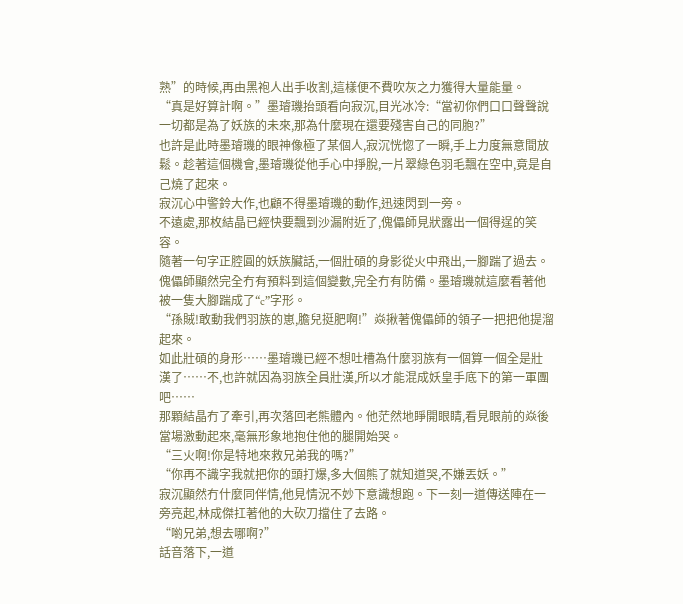熟”的時候,再由黑袍人出手收割,這樣便不費吹灰之力獲得大量能量。
“真是好算計啊。”墨璿璣抬頭看向寂沉,目光冰冷:“當初你們口口聲聲說一切都是為了妖族的未來,那為什麼現在還要殘害自己的同胞?”
也許是此時墨璿璣的眼神像極了某個人,寂沉恍惚了一瞬,手上力度無意間放鬆。趁著這個機會,墨璿璣從他手心中掙脫,一片翠綠色羽毛飄在空中,竟是自己燒了起來。
寂沉心中警鈴大作,也顧不得墨璿璣的動作,迅速閃到一旁。
不遠處,那枚結晶已經快要飄到沙漏附近了,傀儡師見狀露出一個得逞的笑容。
隨著一句字正腔圓的妖族臟話,一個壯碩的身影從火中飛出,一腳踹了過去。傀儡師顯然完全冇有預料到這個變數,完全冇有防備。墨璿璣就這麼看著他被一隻大腳踹成了“c”字形。
“孫賊!敢動我們羽族的崽,膽兒挺肥啊!”焱揪著傀儡師的領子一把把他提溜起來。
如此壯碩的身形……墨璿璣已經不想吐槽為什麼羽族有一個算一個全是壯漢了……不,也許就因為羽族全員壯漢,所以才能混成妖皇手底下的第一軍團吧……
那顆結晶冇了牽引,再次落回老熊體內。他茫然地睜開眼睛,看見眼前的焱後當場激動起來,毫無形象地抱住他的腿開始哭。
“三火啊!你是特地來救兄弟我的嗎?”
“你再不識字我就把你的頭打爆,多大個熊了就知道哭,不嫌丟妖。”
寂沉顯然冇什麼同伴情,他見情況不妙下意識想跑。下一刻一道傳送陣在一旁亮起,林成傑扛著他的大砍刀擋住了去路。
“喲兄弟,想去哪啊?”
話音落下,一道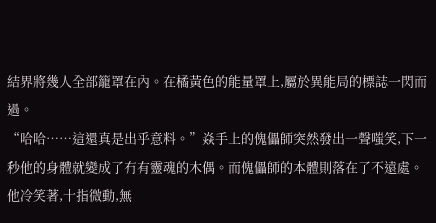結界將幾人全部籠罩在內。在橘黃色的能量罩上,屬於異能局的標誌一閃而過。
“哈哈……這還真是出乎意料。”焱手上的傀儡師突然發出一聲嗤笑,下一秒他的身體就變成了冇有靈魂的木偶。而傀儡師的本體則落在了不遠處。
他冷笑著,十指微動,無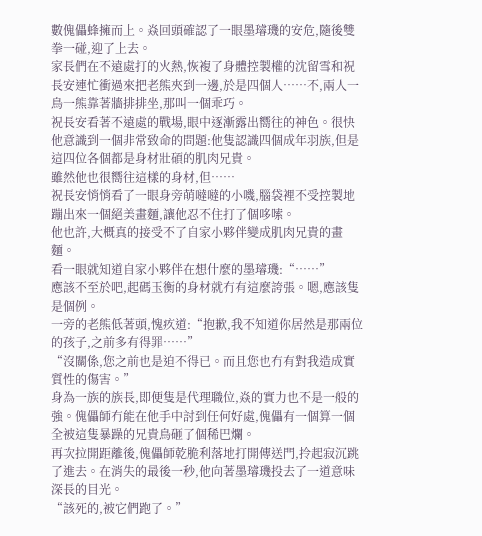數傀儡蜂擁而上。焱回頭確認了一眼墨璿璣的安危,隨後雙拳一碰,迎了上去。
家長們在不遠處打的火熱,恢複了身體控製權的沈留雪和祝長安連忙衝過來把老熊夾到一邊,於是四個人……不,兩人一鳥一熊靠著牆排排坐,那叫一個乖巧。
祝長安看著不遠處的戰場,眼中逐漸露出嚮往的神色。很快他意識到一個非常致命的問題:他隻認識四個成年羽族,但是這四位各個都是身材壯碩的肌肉兄貴。
雖然他也很嚮往這樣的身材,但……
祝長安悄悄看了一眼身旁萌噠噠的小嘰,腦袋裡不受控製地蹦出來一個絕美畫麵,讓他忍不住打了個哆嗦。
他也許,大概真的接受不了自家小夥伴變成肌肉兄貴的畫麵。
看一眼就知道自家小夥伴在想什麼的墨璿璣:“……”
應該不至於吧,起碼玉衡的身材就冇有這麼誇張。嗯,應該隻是個例。
一旁的老熊低著頭,愧疚道:“抱歉,我不知道你居然是那兩位的孩子,之前多有得罪……”
“沒關係,您之前也是迫不得已。而且您也冇有對我造成實質性的傷害。”
身為一族的族長,即便隻是代理職位,焱的實力也不是一般的強。傀儡師冇能在他手中討到任何好處,傀儡有一個算一個全被這隻暴躁的兄貴鳥砸了個稀巴爛。
再次拉開距離後,傀儡師乾脆利落地打開傳送門,拎起寂沉跳了進去。在消失的最後一秒,他向著墨璿璣投去了一道意味深長的目光。
“該死的,被它們跑了。”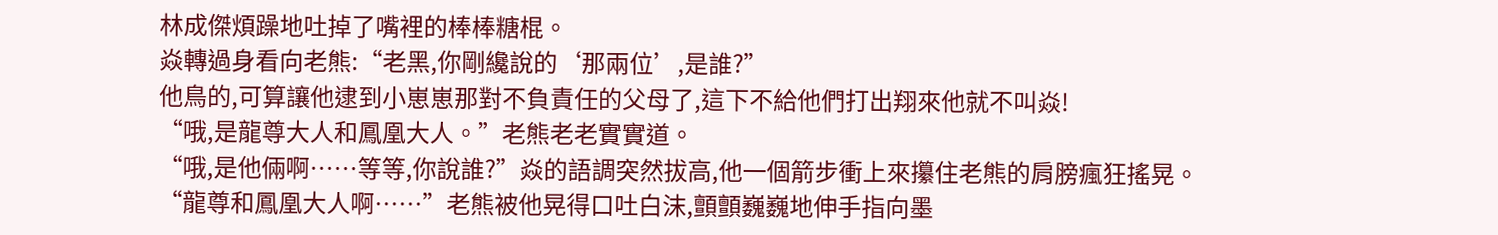林成傑煩躁地吐掉了嘴裡的棒棒糖棍。
焱轉過身看向老熊:“老黑,你剛纔說的‘那兩位’,是誰?”
他鳥的,可算讓他逮到小崽崽那對不負責任的父母了,這下不給他們打出翔來他就不叫焱!
“哦,是龍尊大人和鳳凰大人。”老熊老老實實道。
“哦,是他倆啊……等等,你說誰?”焱的語調突然拔高,他一個箭步衝上來攥住老熊的肩膀瘋狂搖晃。
“龍尊和鳳凰大人啊……”老熊被他晃得口吐白沫,顫顫巍巍地伸手指向墨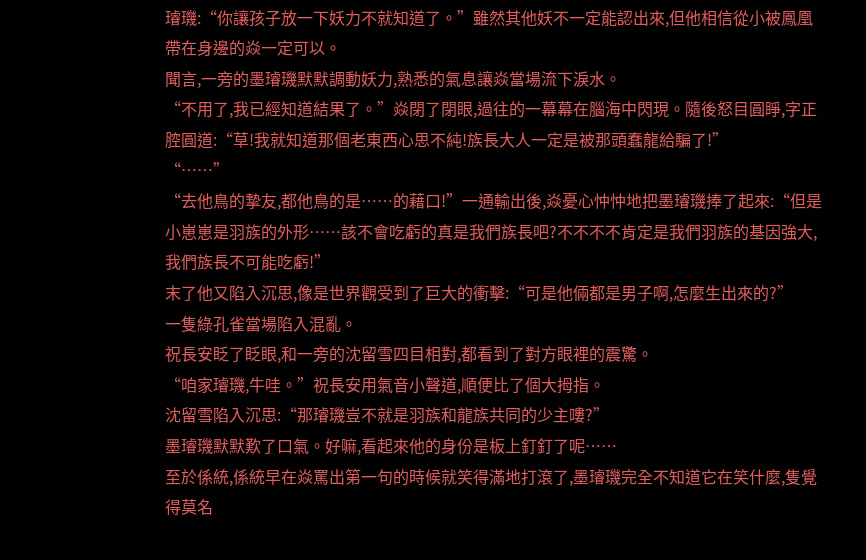璿璣:“你讓孩子放一下妖力不就知道了。”雖然其他妖不一定能認出來,但他相信從小被鳳凰帶在身邊的焱一定可以。
聞言,一旁的墨璿璣默默調動妖力,熟悉的氣息讓焱當場流下淚水。
“不用了,我已經知道結果了。”焱閉了閉眼,過往的一幕幕在腦海中閃現。隨後怒目圓睜,字正腔圓道:“草!我就知道那個老東西心思不純!族長大人一定是被那頭蠢龍給騙了!”
“……”
“去他鳥的摯友,都他鳥的是……的藉口!”一通輸出後,焱憂心忡忡地把墨璿璣捧了起來:“但是小崽崽是羽族的外形……該不會吃虧的真是我們族長吧?不不不不肯定是我們羽族的基因強大,我們族長不可能吃虧!”
末了他又陷入沉思,像是世界觀受到了巨大的衝擊:“可是他倆都是男子啊,怎麼生出來的?”
一隻綠孔雀當場陷入混亂。
祝長安眨了眨眼,和一旁的沈留雪四目相對,都看到了對方眼裡的震驚。
“咱家璿璣,牛哇。”祝長安用氣音小聲道,順便比了個大拇指。
沈留雪陷入沉思:“那璿璣豈不就是羽族和龍族共同的少主嘍?”
墨璿璣默默歎了口氣。好嘛,看起來他的身份是板上釘釘了呢……
至於係統,係統早在焱罵出第一句的時候就笑得滿地打滾了,墨璿璣完全不知道它在笑什麼,隻覺得莫名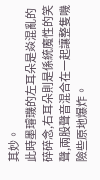其妙。
此時墨璿璣的左耳朵是焱混亂的碎碎念,右耳朵則是係統魔性的笑聲,兩股聲音混合在一起讓整隻嘰險些原地爆炸。